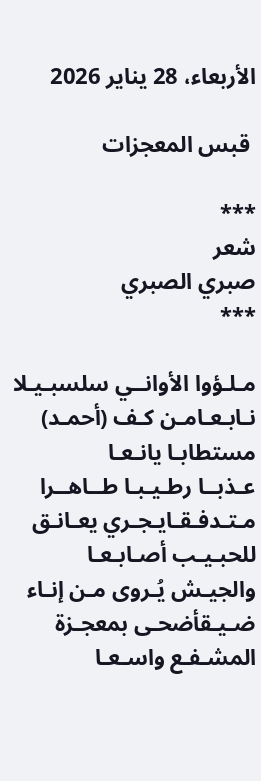الأربعاء، 28 يناير 2026

 قبس المعجزات

***
شعر
صبري الصبري
***

مـلـؤوا الأوانــي سلسبـيـلا نـابـعـامـن كـف (أحمـد) مستطابـا يانـعـا
عـذبــا رطـيـبـا طــاهــرا مـتـدفـقـايـجـري يعـانـق للحبـيـب أصـابـعـا
والجيـش يُـروى مـن إنـاء ضـيـقأضحـى بمعجـزة المشـفـع واسـعـا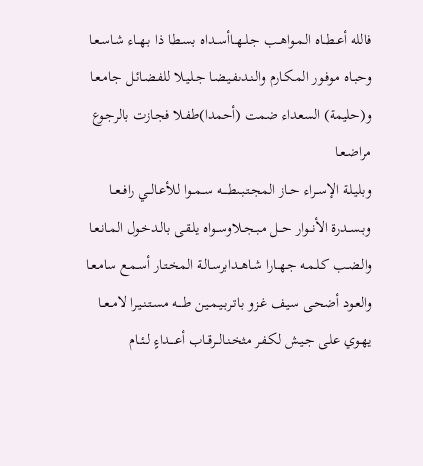فالله أعــطــاه الـمـواهــب جـلــهــاأســداه بسـطـا ذا بـهــاء شـاسـعـا
وحبـاه مـوفـور المـكـارم والـنـدىفـيـضـا جـلـيـلا للفـضـائـل جـامـعـا
و(حليمة) السعداء ضمت (أحمدا)طفـلا فجـازت بالرجـوع مراضـعـا
وبليـلـة الإســراء حــاز المجـتـبـىطــــه ســمــوا لـلأعـالــي رافــعــا
وبـســدرة الأنـــوار حـــل مـبـجــلاوســواه يلـقـى بالـدخـول المـانـعـا
والـضـب كـلـمـه جـهــارا شـاهــدابرسـالـة المخـتـار أسـمـع سامـعـا
والعـود أضحـى سيـف غـزو باتـربـيـمـيـن طــــه مسـتـنـيـرا لامــعــا
يهـوي علـى جـيـش لكـفـر مثخـنـالــرقــاب أعــــداءٍ لــئــام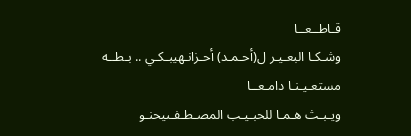قـاطــعــا
وشـكـا البعـيـر ل(أحـمـد) أحـزانـهيبـكـي .. بـطــه مستعـيـنـا دامـعــا
ويـبـث هـمـا للحبـيـب المصـطـفـىيحنـو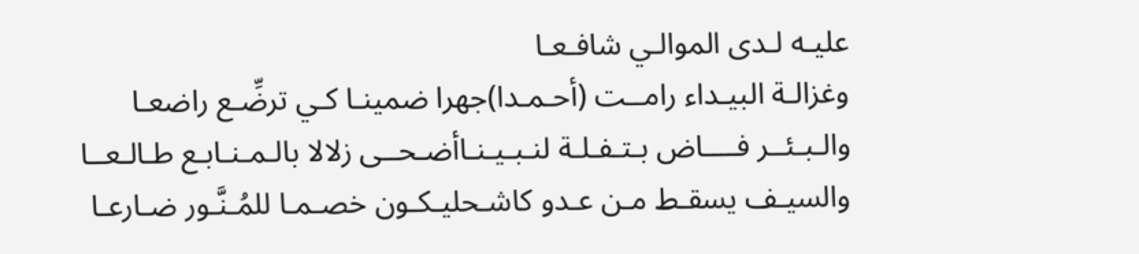عليـه لـدى الموالـي شافـعـا
وغزالـة البيـداء رامــت (أحـمـدا)جهرا ضمينـا كـي ترضِّـع راضعـا
والـبـئــر فــــاض بـتـفـلـة لنـبـيـنـاأضـحــى زلالا بالـمـنـابـع طـالـعــا
والسيـف يسقـط مـن عـدو كاشـحليـكـون خصـمـا للمُـنَّـور ضـارعـا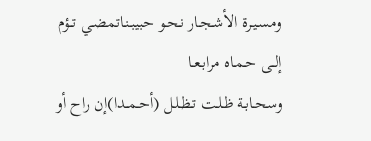ومسـيـرة الأشـجـار نـحـو حبيبـنـاتمضـي تــؤم إلــى حـمـاه مرابـعـا
وسحـابـة ظـلـت تـظـلـل (أحـمــدا)إن راح أو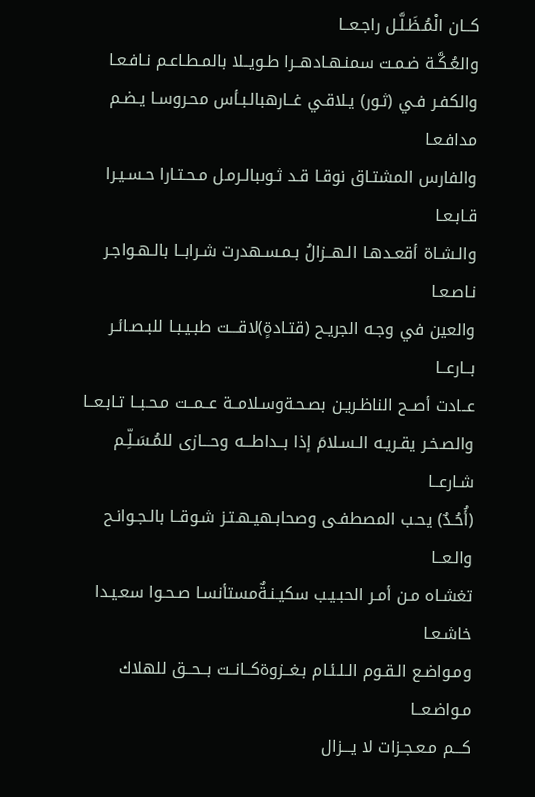كــان الْمُـظَـلَّـل راجـعــا
والعُـكَّـة ضـمـت سمنـهـادهــرا طـويــلا بالمـطـاعـم نـافـعـا
والكفـر فـي (ثـور) يـلاقـي غــارهبالـبـأس محـروسـا يـضـم مدافـعـا
والفارس المشتـاق نوقـا قـد ثـوىبالـرمـل مـحـتـارا حـسـيـرا قـابـعـا
والـشـاة أقعـدهـا الـهــزالُ بـمـسـهدرت شـرابــا بالـهـواجـر نـاصـعـا
والعين في وجـه الجريـح (قتـادةٍ)لاقـــت طبـيـبـا للبـصـائـر بــارعــا
عــادت أصــح الناظـريـن بصـحـةوسـلامــة عــمــت مـحـبــا تـابـعــا
والصـخـر يقـريـه الـسـلامَ إذا بــداطـــه وحـــازى للمُـسَـلِّـم شـارعــا
(أُحُـدٌ) يحـب المصطفـى وصحابـهيـهـتـز شـوقــا بالـجـوانـح والـعــا
تغشـاه مـن أمـر الحبـيـب سكيـنـةٌمستأنسـا صـحـوا سعـيـدا خاشـعـا
ومـواضـع الـقـوم الـلـئـام بـغــزوةكــانــت بــحــق للهلاك مـواضـعــا
كـــم مـعـجـزات لا يـــزال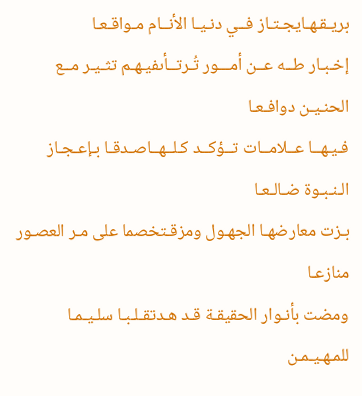بريـقـهـايجـتـاز فــي دنـيـا الأنــام مـواقـعـا
إخـبـار طــه عــن أمـــور تُـرتــأىفيـهـم تثـيـر مــع الحنـيـن دوافـعـا
فـيـهــا عــلامــات تــؤكــد كـلــهــاصـدقـا بـإعـجـاز الـنـبـوة ضـالـعـا
بـزت معارضهـا الجهـول ومزقـتخصما على مـر العصـور منازعـا
ومضت بأنـوار الحقيقـة قـد هـدتقـلـبـا سلـيـمـا للمـهـيـمـن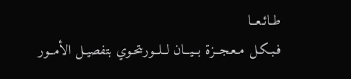طـائـعــا
فـبـكـل مـعـجــزة بــيــان لــلــورىتحـوي بتفصيـل الأمــور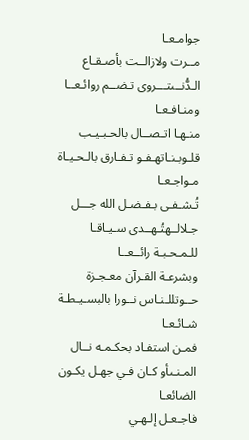جوامـعـا
مــرت ولازالــت بأصـقـاع الـدُّنــىتـــروى تـضــم روائـعــا ومنـافـعـا
منـهـا اتـصــال بالحـبـيـب قلـوبـنـاتهـفـو تـفـارق بالـحـيـاة مـواجـعـا
تُـشـفـى بـفـضـل الله جـــل جـلالــهتُـهــدى سـيـاقـا للـمـحـبـة رائــعــا
وبشرعـة القـرآن معـجـزة حــوتللـنـاس نــورا بالبسـيـطـة شـائـعـا
فمـن استفـاد بحكـمـه نــال المـنـىأو كـان فـي جهـل يكـون الضائعـا
فاجـعـل إلـهـي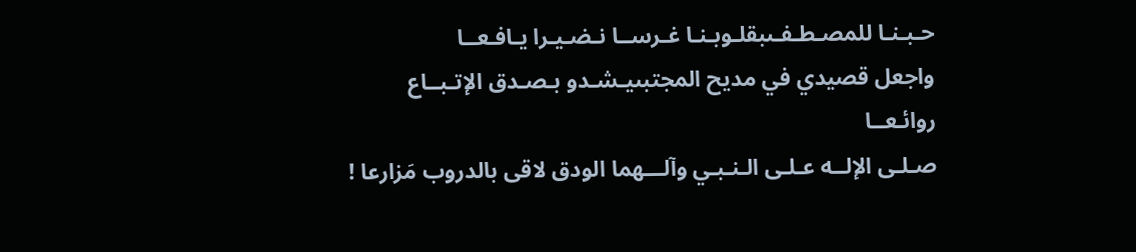حـبـنـا للمصـطـفـىبقلـوبـنـا غـرســا نـضـيـرا يـافـعــا
واجعل قصيدي في مديح المجتبىيـشـدو بـصـدق الإتـبــاع روائـعــا
صـلـى الإلــه عـلـى الـنـبـي وآلـــهما الودق لاقى بالدروب مَزارعا !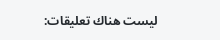ليست هناك تعليقات: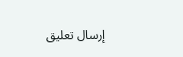إرسال تعليق